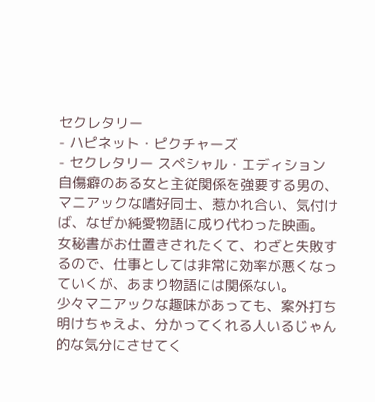セクレタリー
- ハピネット・ピクチャーズ
- セクレタリー スペシャル・エディション
自傷癖のある女と主従関係を強要する男の、マニアックな嗜好同士、惹かれ合い、気付けば、なぜか純愛物語に成り代わった映画。
女秘書がお仕置きされたくて、わざと失敗するので、仕事としては非常に効率が悪くなっていくが、あまり物語には関係ない。
少々マニアックな趣味があっても、案外打ち明けちゃえよ、分かってくれる人いるじゃん的な気分にさせてく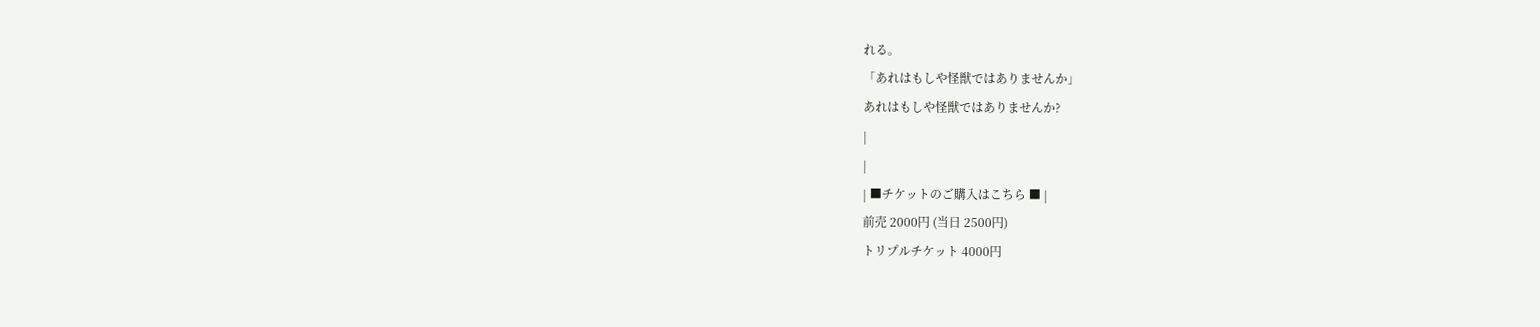れる。
「あれはもしや怪獣ではありませんか」
あれはもしや怪獣ではありませんか?
|
|
| ■チケットのご購入はこちら ■ |
前売 2000円 (当日 2500円)
トリプルチケット 4000円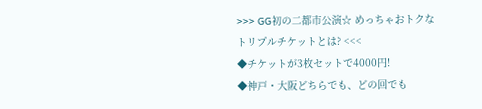>>> GG初の二都市公演☆ めっちゃおトクな
トリプルチケットとは? <<<
◆チケットが3枚セットで4000円!
◆神戸・大阪どちらでも、どの回でも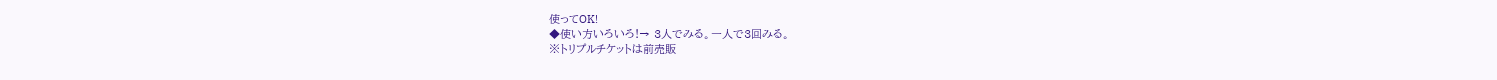使ってOK!
◆使い方いろいろ!→ 3人でみる。一人で3回みる。
※トリプルチケットは前売販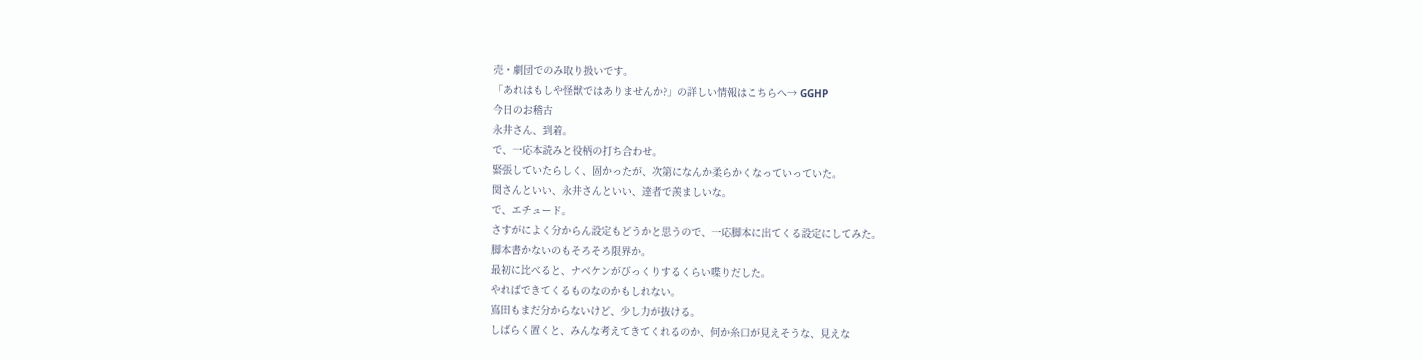売・劇団でのみ取り扱いです。
「あれはもしや怪獣ではありませんか?」の詳しい情報はこちらへ→ GGHP
今日のお稽古
永井さん、到着。
で、一応本読みと役柄の打ち合わせ。
緊張していたらしく、固かったが、次第になんか柔らかくなっていっていた。
関さんといい、永井さんといい、達者で羨ましいな。
で、エチュード。
さすがによく分からん設定もどうかと思うので、一応脚本に出てくる設定にしてみた。
脚本書かないのもそろそろ限界か。
最初に比べると、ナベケンがびっくりするくらい喋りだした。
やればできてくるものなのかもしれない。
嶌田もまだ分からないけど、少し力が抜ける。
しばらく置くと、みんな考えてきてくれるのか、何か糸口が見えそうな、見えな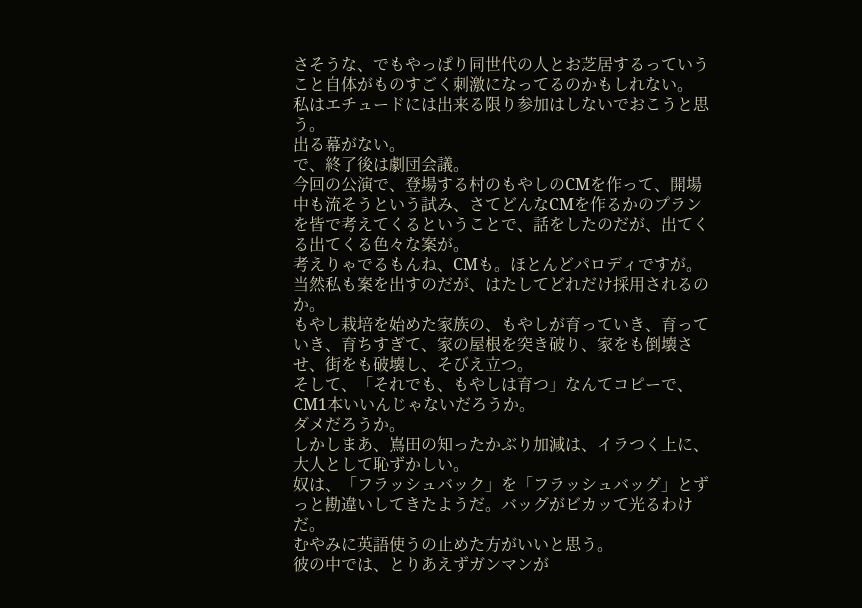さそうな、でもやっぱり同世代の人とお芝居するっていうこと自体がものすごく刺激になってるのかもしれない。
私はエチュードには出来る限り参加はしないでおこうと思う。
出る幕がない。
で、終了後は劇団会議。
今回の公演で、登場する村のもやしのCMを作って、開場中も流そうという試み、さてどんなCMを作るかのプランを皆で考えてくるということで、話をしたのだが、出てくる出てくる色々な案が。
考えりゃでるもんね、CMも。ほとんどパロディですが。
当然私も案を出すのだが、はたしてどれだけ採用されるのか。
もやし栽培を始めた家族の、もやしが育っていき、育っていき、育ちすぎて、家の屋根を突き破り、家をも倒壊させ、街をも破壊し、そびえ立つ。
そして、「それでも、もやしは育つ」なんてコピーで、CM1本いいんじゃないだろうか。
ダメだろうか。
しかしまあ、嶌田の知ったかぶり加減は、イラつく上に、大人として恥ずかしい。
奴は、「フラッシュバック」を「フラッシュバッグ」とずっと勘違いしてきたようだ。バッグがビカッて光るわけだ。
むやみに英語使うの止めた方がいいと思う。
彼の中では、とりあえずガンマンが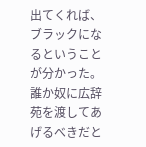出てくれば、ブラックになるということが分かった。
誰か奴に広辞苑を渡してあげるべきだと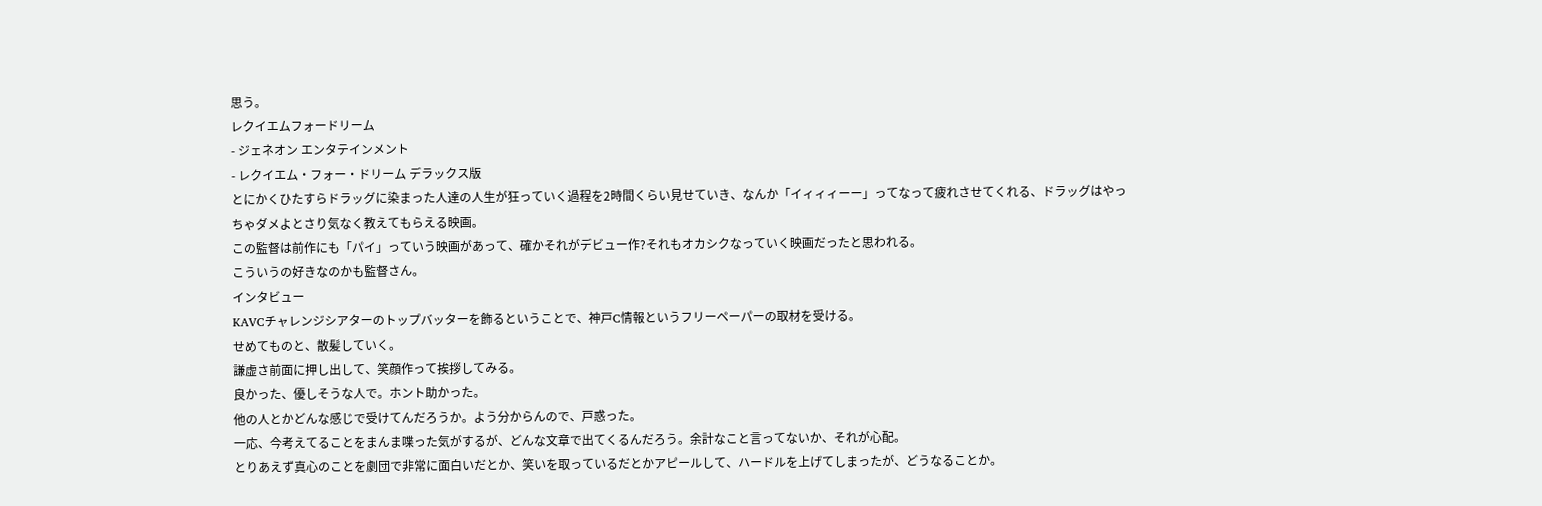思う。
レクイエムフォードリーム
- ジェネオン エンタテインメント
- レクイエム・フォー・ドリーム デラックス版
とにかくひたすらドラッグに染まった人達の人生が狂っていく過程を2時間くらい見せていき、なんか「イィィィーー」ってなって疲れさせてくれる、ドラッグはやっちゃダメよとさり気なく教えてもらえる映画。
この監督は前作にも「パイ」っていう映画があって、確かそれがデビュー作?それもオカシクなっていく映画だったと思われる。
こういうの好きなのかも監督さん。
インタビュー
KAVCチャレンジシアターのトップバッターを飾るということで、神戸C情報というフリーペーパーの取材を受ける。
せめてものと、散髪していく。
謙虚さ前面に押し出して、笑顔作って挨拶してみる。
良かった、優しそうな人で。ホント助かった。
他の人とかどんな感じで受けてんだろうか。よう分からんので、戸惑った。
一応、今考えてることをまんま喋った気がするが、どんな文章で出てくるんだろう。余計なこと言ってないか、それが心配。
とりあえず真心のことを劇団で非常に面白いだとか、笑いを取っているだとかアピールして、ハードルを上げてしまったが、どうなることか。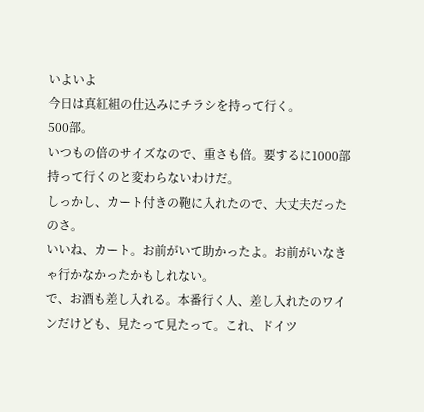いよいよ
今日は真紅組の仕込みにチラシを持って行く。
500部。
いつもの倍のサイズなので、重さも倍。要するに1000部持って行くのと変わらないわけだ。
しっかし、カート付きの鞄に入れたので、大丈夫だったのさ。
いいね、カート。お前がいて助かったよ。お前がいなきゃ行かなかったかもしれない。
で、お酒も差し入れる。本番行く人、差し入れたのワインだけども、見たって見たって。これ、ドイツ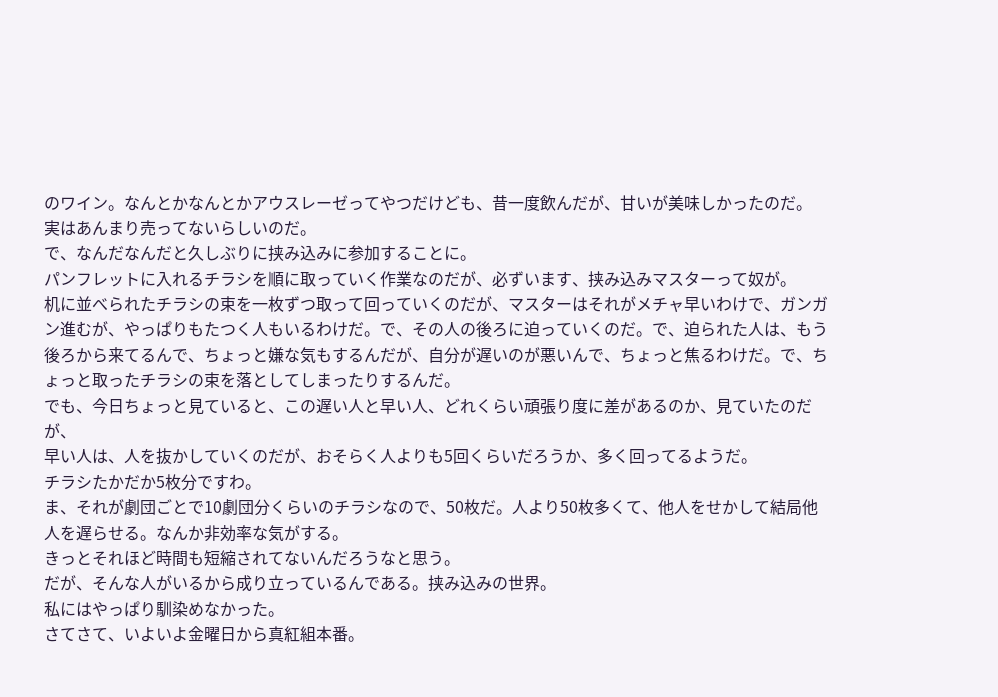のワイン。なんとかなんとかアウスレーゼってやつだけども、昔一度飲んだが、甘いが美味しかったのだ。
実はあんまり売ってないらしいのだ。
で、なんだなんだと久しぶりに挟み込みに参加することに。
パンフレットに入れるチラシを順に取っていく作業なのだが、必ずいます、挟み込みマスターって奴が。
机に並べられたチラシの束を一枚ずつ取って回っていくのだが、マスターはそれがメチャ早いわけで、ガンガン進むが、やっぱりもたつく人もいるわけだ。で、その人の後ろに迫っていくのだ。で、迫られた人は、もう後ろから来てるんで、ちょっと嫌な気もするんだが、自分が遅いのが悪いんで、ちょっと焦るわけだ。で、ちょっと取ったチラシの束を落としてしまったりするんだ。
でも、今日ちょっと見ていると、この遅い人と早い人、どれくらい頑張り度に差があるのか、見ていたのだが、
早い人は、人を抜かしていくのだが、おそらく人よりも5回くらいだろうか、多く回ってるようだ。
チラシたかだか5枚分ですわ。
ま、それが劇団ごとで10劇団分くらいのチラシなので、50枚だ。人より50枚多くて、他人をせかして結局他人を遅らせる。なんか非効率な気がする。
きっとそれほど時間も短縮されてないんだろうなと思う。
だが、そんな人がいるから成り立っているんである。挟み込みの世界。
私にはやっぱり馴染めなかった。
さてさて、いよいよ金曜日から真紅組本番。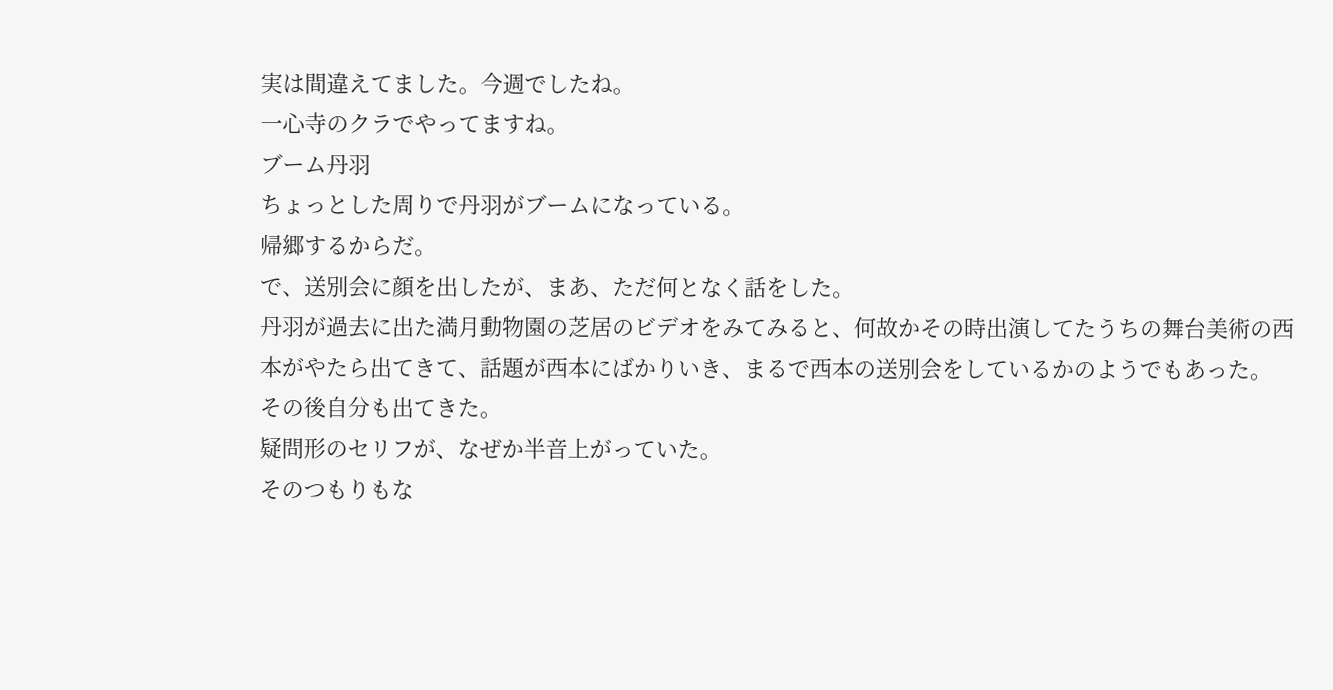実は間違えてました。今週でしたね。
一心寺のクラでやってますね。
ブーム丹羽
ちょっとした周りで丹羽がブームになっている。
帰郷するからだ。
で、送別会に顔を出したが、まあ、ただ何となく話をした。
丹羽が過去に出た満月動物園の芝居のビデオをみてみると、何故かその時出演してたうちの舞台美術の西本がやたら出てきて、話題が西本にばかりいき、まるで西本の送別会をしているかのようでもあった。
その後自分も出てきた。
疑問形のセリフが、なぜか半音上がっていた。
そのつもりもな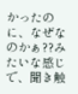かったのに、なぜなのかぁ??みたいな感じで、聞き触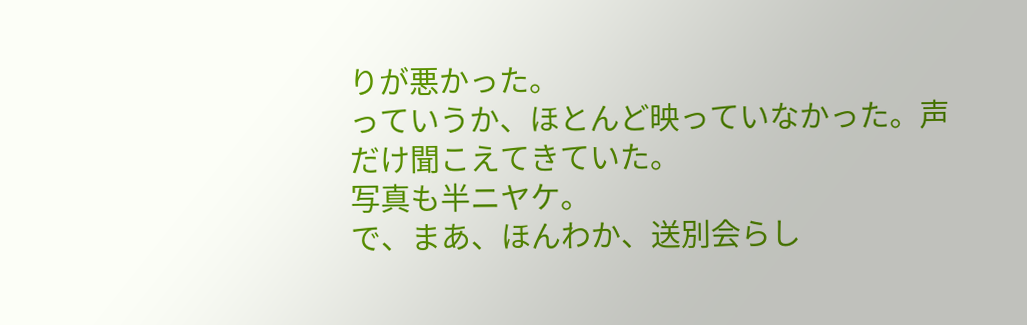りが悪かった。
っていうか、ほとんど映っていなかった。声だけ聞こえてきていた。
写真も半ニヤケ。
で、まあ、ほんわか、送別会らし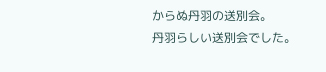からぬ丹羽の送別会。
丹羽らしい送別会でした。